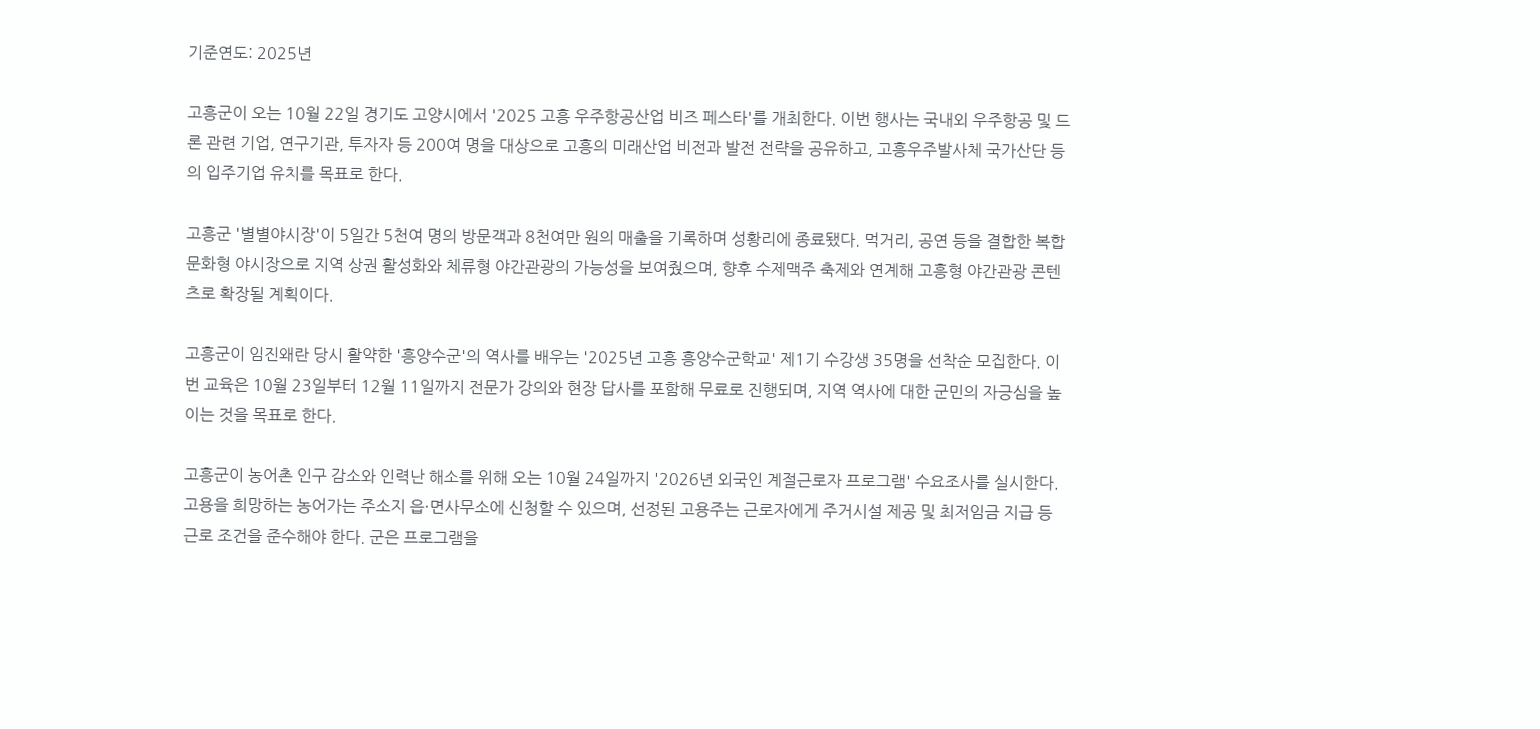기준연도: 2025년

고흥군이 오는 10월 22일 경기도 고양시에서 '2025 고흥 우주항공산업 비즈 페스타'를 개최한다. 이번 행사는 국내외 우주항공 및 드론 관련 기업, 연구기관, 투자자 등 200여 명을 대상으로 고흥의 미래산업 비전과 발전 전략을 공유하고, 고흥우주발사체 국가산단 등의 입주기업 유치를 목표로 한다.

고흥군 '별별야시장'이 5일간 5천여 명의 방문객과 8천여만 원의 매출을 기록하며 성황리에 종료됐다. 먹거리, 공연 등을 결합한 복합문화형 야시장으로 지역 상권 활성화와 체류형 야간관광의 가능성을 보여줬으며, 향후 수제맥주 축제와 연계해 고흥형 야간관광 콘텐츠로 확장될 계획이다.

고흥군이 임진왜란 당시 활약한 '흥양수군'의 역사를 배우는 '2025년 고흥 흥양수군학교' 제1기 수강생 35명을 선착순 모집한다. 이번 교육은 10월 23일부터 12월 11일까지 전문가 강의와 현장 답사를 포함해 무료로 진행되며, 지역 역사에 대한 군민의 자긍심을 높이는 것을 목표로 한다.

고흥군이 농어촌 인구 감소와 인력난 해소를 위해 오는 10월 24일까지 '2026년 외국인 계절근로자 프로그램' 수요조사를 실시한다. 고용을 희망하는 농어가는 주소지 읍·면사무소에 신청할 수 있으며, 선정된 고용주는 근로자에게 주거시설 제공 및 최저임금 지급 등 근로 조건을 준수해야 한다. 군은 프로그램을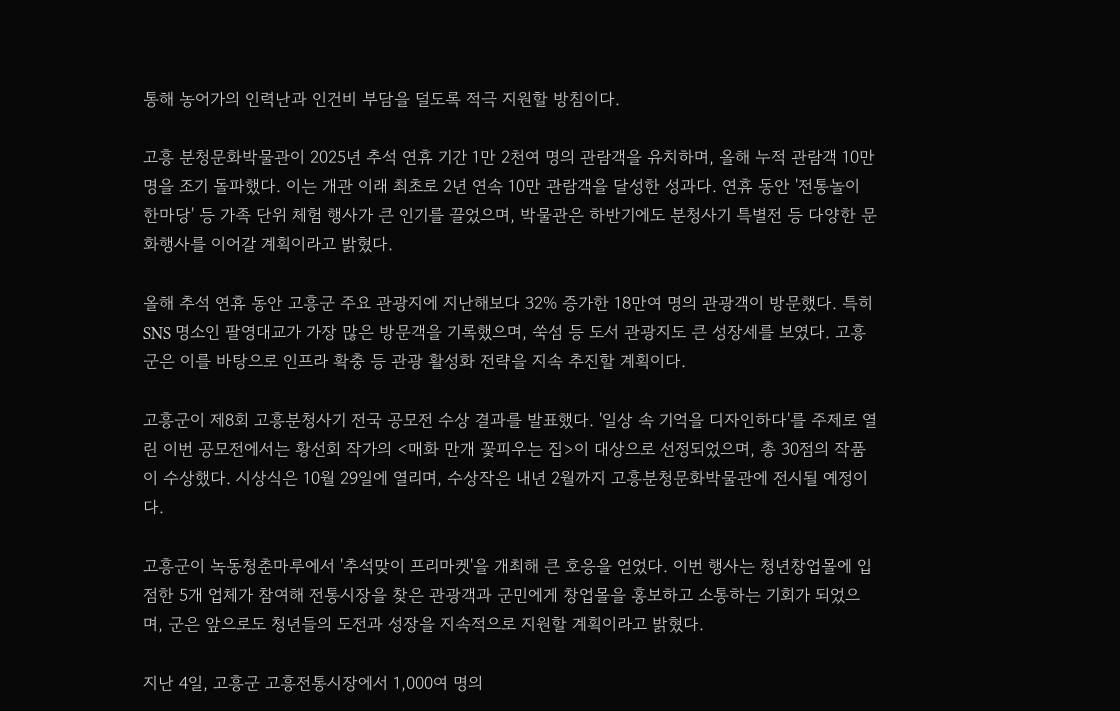통해 농어가의 인력난과 인건비 부담을 덜도록 적극 지원할 방침이다.

고흥 분청문화박물관이 2025년 추석 연휴 기간 1만 2천여 명의 관람객을 유치하며, 올해 누적 관람객 10만 명을 조기 돌파했다. 이는 개관 이래 최초로 2년 연속 10만 관람객을 달성한 성과다. 연휴 동안 '전통놀이 한마당' 등 가족 단위 체험 행사가 큰 인기를 끌었으며, 박물관은 하반기에도 분청사기 특별전 등 다양한 문화행사를 이어갈 계획이라고 밝혔다.

올해 추석 연휴 동안 고흥군 주요 관광지에 지난해보다 32% 증가한 18만여 명의 관광객이 방문했다. 특히 SNS 명소인 팔영대교가 가장 많은 방문객을 기록했으며, 쑥섬 등 도서 관광지도 큰 성장세를 보였다. 고흥군은 이를 바탕으로 인프라 확충 등 관광 활성화 전략을 지속 추진할 계획이다.

고흥군이 제8회 고흥분청사기 전국 공모전 수상 결과를 발표했다. '일상 속 기억을 디자인하다'를 주제로 열린 이번 공모전에서는 황선회 작가의 <매화 만개 꽃피우는 집>이 대상으로 선정되었으며, 총 30점의 작품이 수상했다. 시상식은 10월 29일에 열리며, 수상작은 내년 2월까지 고흥분청문화박물관에 전시될 예정이다.

고흥군이 녹동청춘마루에서 '추석맞이 프리마켓'을 개최해 큰 호응을 얻었다. 이번 행사는 청년창업몰에 입점한 5개 업체가 참여해 전통시장을 찾은 관광객과 군민에게 창업몰을 홍보하고 소통하는 기회가 되었으며, 군은 앞으로도 청년들의 도전과 성장을 지속적으로 지원할 계획이라고 밝혔다.

지난 4일, 고흥군 고흥전통시장에서 1,000여 명의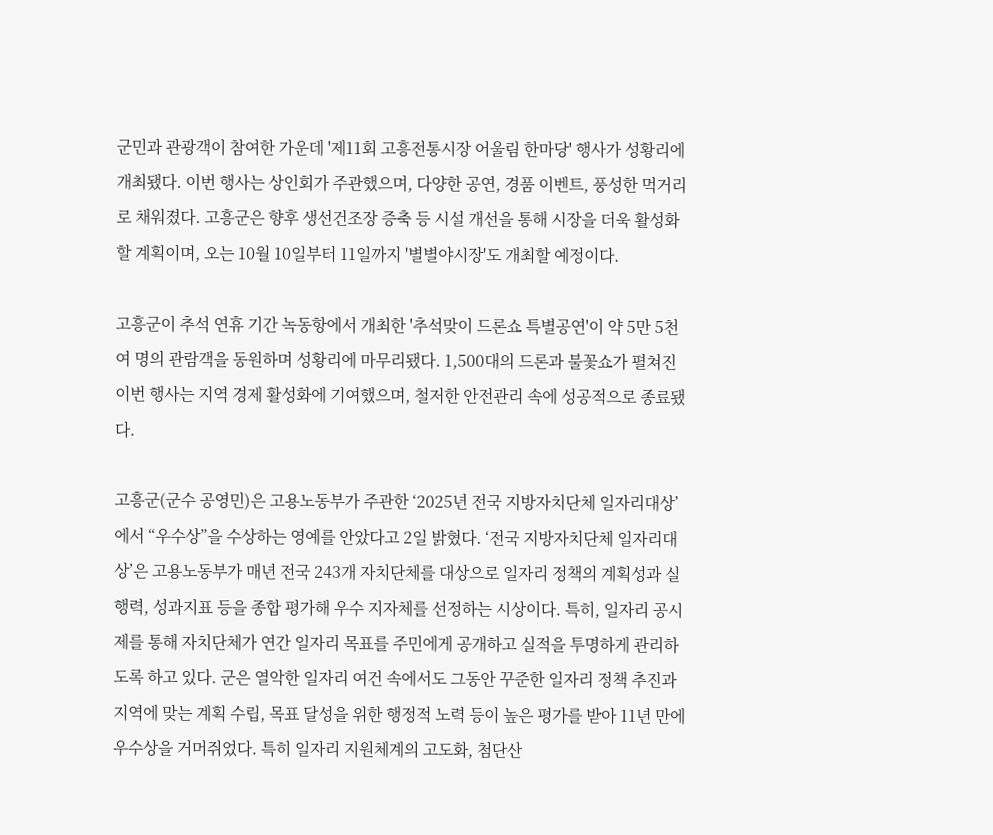군민과 관광객이 참여한 가운데 '제11회 고흥전통시장 어울림 한마당' 행사가 성황리에 개최됐다. 이번 행사는 상인회가 주관했으며, 다양한 공연, 경품 이벤트, 풍성한 먹거리로 채워졌다. 고흥군은 향후 생선건조장 증축 등 시설 개선을 통해 시장을 더욱 활성화할 계획이며, 오는 10월 10일부터 11일까지 '별별야시장'도 개최할 예정이다.

고흥군이 추석 연휴 기간 녹동항에서 개최한 '추석맞이 드론쇼 특별공연'이 약 5만 5천여 명의 관람객을 동원하며 성황리에 마무리됐다. 1,500대의 드론과 불꽃쇼가 펼쳐진 이번 행사는 지역 경제 활성화에 기여했으며, 철저한 안전관리 속에 성공적으로 종료됐다.

고흥군(군수 공영민)은 고용노동부가 주관한 ‘2025년 전국 지방자치단체 일자리대상’에서 “우수상”을 수상하는 영예를 안았다고 2일 밝혔다. ‘전국 지방자치단체 일자리대상’은 고용노동부가 매년 전국 243개 자치단체를 대상으로 일자리 정책의 계획성과 실행력, 성과지표 등을 종합 평가해 우수 지자체를 선정하는 시상이다. 특히, 일자리 공시제를 통해 자치단체가 연간 일자리 목표를 주민에게 공개하고 실적을 투명하게 관리하도록 하고 있다. 군은 열악한 일자리 여건 속에서도 그동안 꾸준한 일자리 정책 추진과 지역에 맞는 계획 수립, 목표 달성을 위한 행정적 노력 등이 높은 평가를 받아 11년 만에 우수상을 거머쥐었다. 특히 일자리 지원체계의 고도화, 첨단산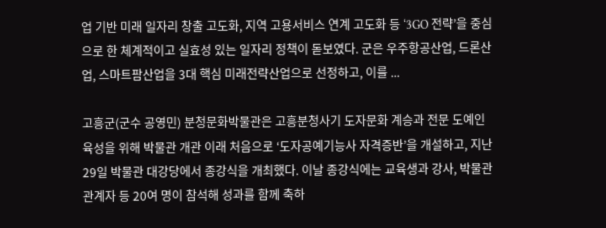업 기반 미래 일자리 창출 고도화, 지역 고용서비스 연계 고도화 등 ‘3GO 전략’을 중심으로 한 체계적이고 실효성 있는 일자리 정책이 돋보였다. 군은 우주항공산업, 드론산업, 스마트팜산업을 3대 핵심 미래전략산업으로 선정하고, 이를 ...

고흥군(군수 공영민) 분청문화박물관은 고흥분청사기 도자문화 계승과 전문 도예인 육성을 위해 박물관 개관 이래 처음으로 ‘도자공예기능사 자격증반’을 개설하고, 지난 29일 박물관 대강당에서 종강식을 개최했다. 이날 종강식에는 교육생과 강사, 박물관 관계자 등 20여 명이 참석해 성과를 함께 축하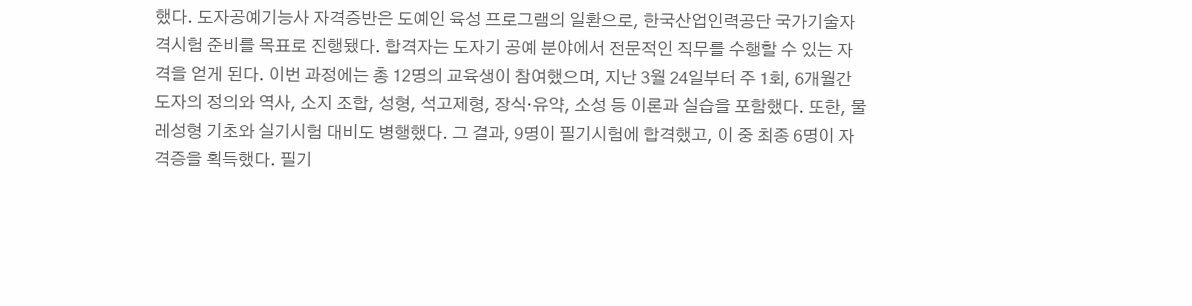했다. 도자공예기능사 자격증반은 도예인 육성 프로그램의 일환으로, 한국산업인력공단 국가기술자격시험 준비를 목표로 진행됐다. 합격자는 도자기 공예 분야에서 전문적인 직무를 수행할 수 있는 자격을 얻게 된다. 이번 과정에는 총 12명의 교육생이 참여했으며, 지난 3월 24일부터 주 1회, 6개월간 도자의 정의와 역사, 소지 조합, 성형, 석고제형, 장식·유약, 소성 등 이론과 실습을 포함했다. 또한, 물레성형 기초와 실기시험 대비도 병행했다. 그 결과, 9명이 필기시험에 합격했고, 이 중 최종 6명이 자격증을 획득했다. 필기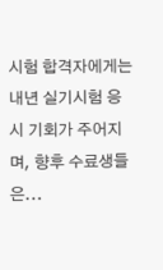시험 합격자에게는 내년 실기시험 응시 기회가 주어지며, 향후 수료생들은...